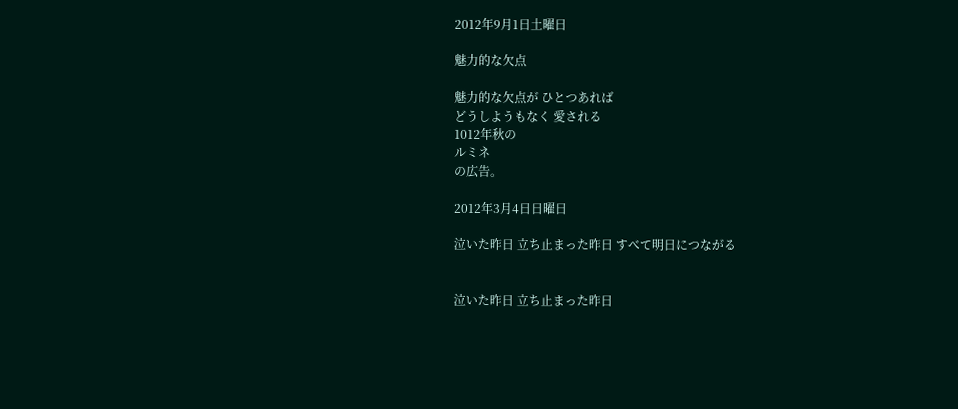2012年9月1日土曜日

魅力的な欠点

魅力的な欠点が ひとつあれば
どうしようもなく 愛される
1012年秋の
ルミネ
の広告。

2012年3月4日日曜日

泣いた昨日 立ち止まった昨日 すべて明日につながる


泣いた昨日 立ち止まった昨日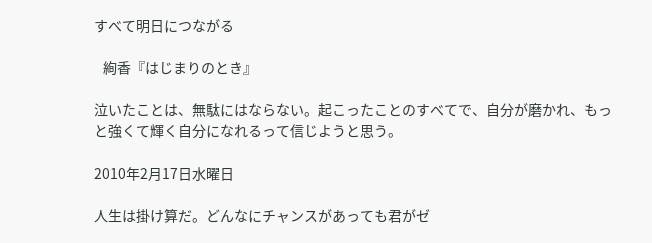すべて明日につながる

   絢香『はじまりのとき』

泣いたことは、無駄にはならない。起こったことのすべてで、自分が磨かれ、もっと強くて輝く自分になれるって信じようと思う。

2010年2月17日水曜日

人生は掛け算だ。どんなにチャンスがあっても君がゼ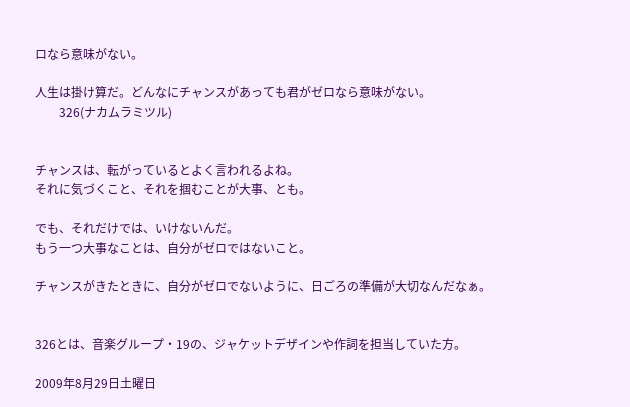ロなら意味がない。

人生は掛け算だ。どんなにチャンスがあっても君がゼロなら意味がない。
        326(ナカムラミツル)


チャンスは、転がっているとよく言われるよね。
それに気づくこと、それを掴むことが大事、とも。

でも、それだけでは、いけないんだ。
もう一つ大事なことは、自分がゼロではないこと。

チャンスがきたときに、自分がゼロでないように、日ごろの準備が大切なんだなぁ。


326とは、音楽グループ・19の、ジャケットデザインや作詞を担当していた方。

2009年8月29日土曜日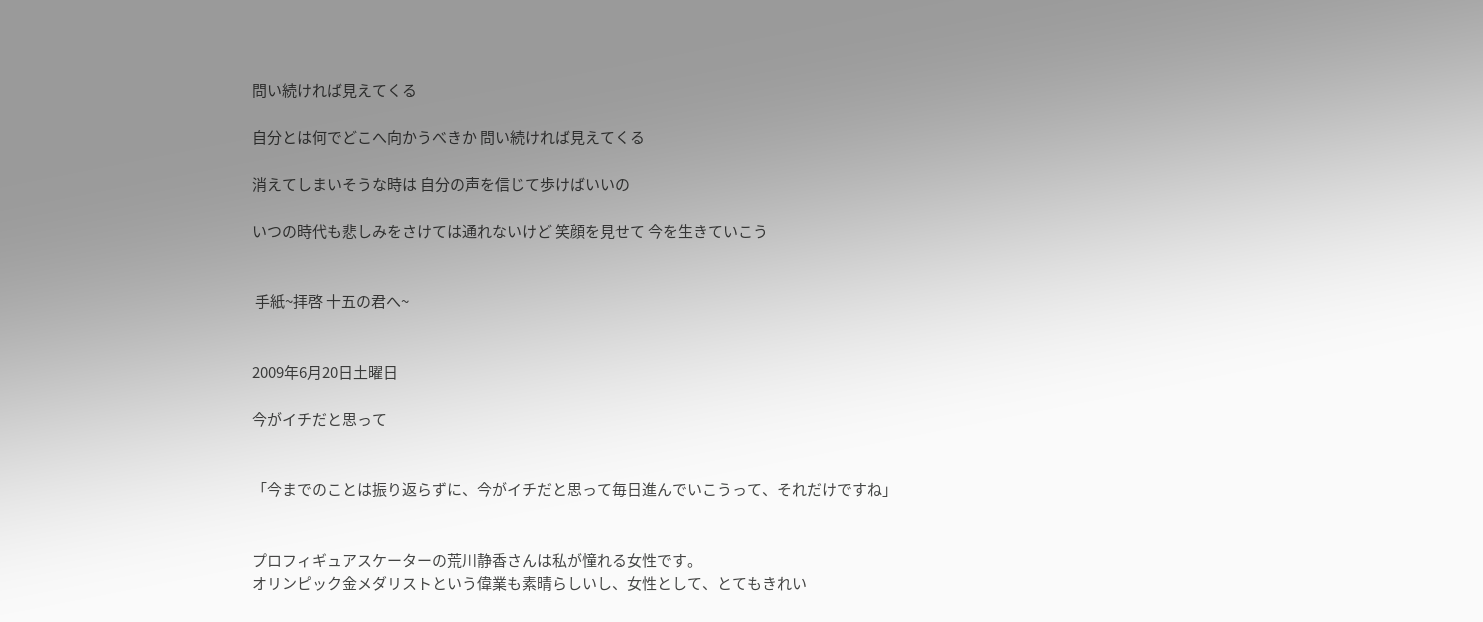問い続ければ見えてくる

自分とは何でどこへ向かうべきか 問い続ければ見えてくる

消えてしまいそうな時は 自分の声を信じて歩けばいいの

いつの時代も悲しみをさけては通れないけど 笑顔を見せて 今を生きていこう


 手紙~拝啓 十五の君へ~


2009年6月20日土曜日

今がイチだと思って


「今までのことは振り返らずに、今がイチだと思って毎日進んでいこうって、それだけですね」


プロフィギュアスケーターの荒川静香さんは私が憧れる女性です。
オリンピック金メダリストという偉業も素晴らしいし、女性として、とてもきれい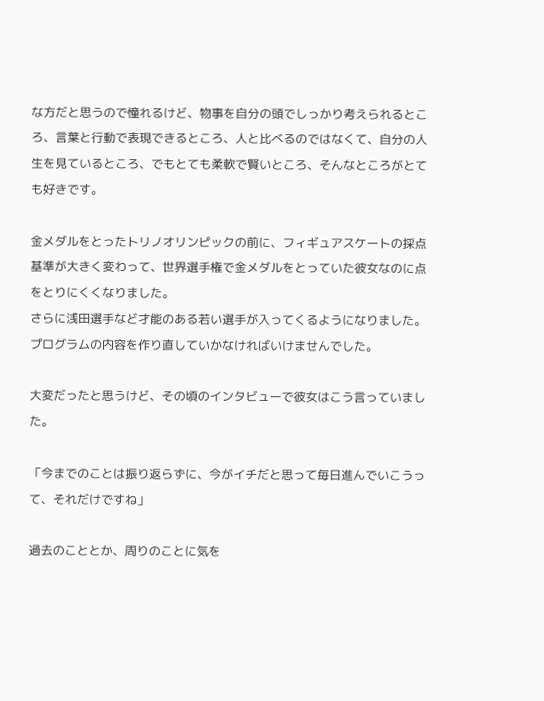な方だと思うので憧れるけど、物事を自分の頭でしっかり考えられるところ、言葉と行動で表現できるところ、人と比べるのではなくて、自分の人生を見ているところ、でもとても柔軟で賢いところ、そんなところがとても好きです。

金メダルをとったトリノオリンピックの前に、フィギュアスケートの採点基準が大きく変わって、世界選手権で金メダルをとっていた彼女なのに点をとりにくくなりました。
さらに浅田選手など才能のある若い選手が入ってくるようになりました。
プログラムの内容を作り直していかなければいけませんでした。

大変だったと思うけど、その頃のインタビューで彼女はこう言っていました。

「今までのことは振り返らずに、今がイチだと思って毎日進んでいこうって、それだけですね」

過去のこととか、周りのことに気を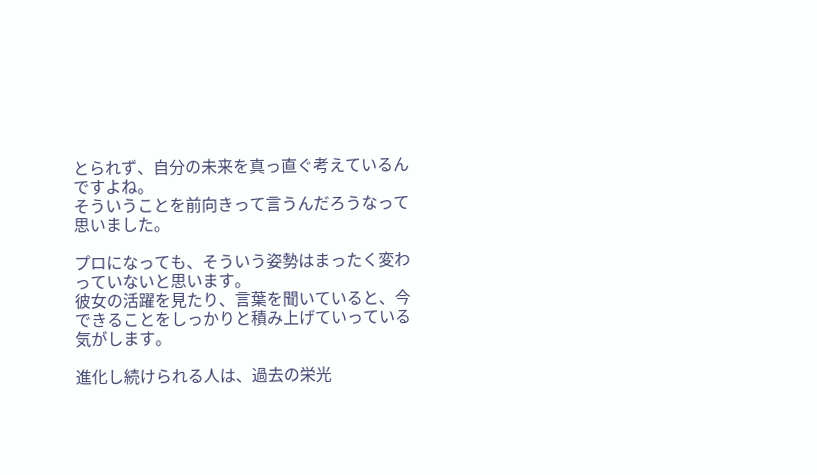とられず、自分の未来を真っ直ぐ考えているんですよね。
そういうことを前向きって言うんだろうなって思いました。

プロになっても、そういう姿勢はまったく変わっていないと思います。
彼女の活躍を見たり、言葉を聞いていると、今できることをしっかりと積み上げていっている気がします。

進化し続けられる人は、過去の栄光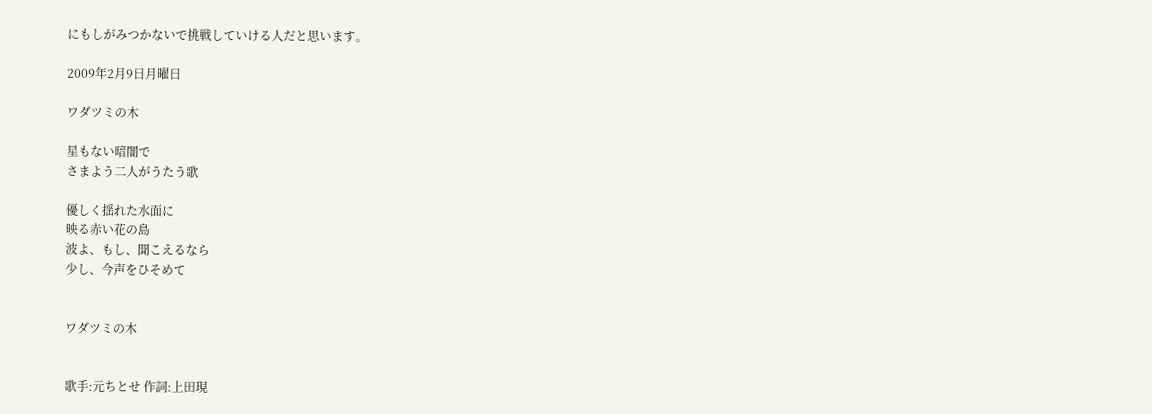にもしがみつかないで挑戦していける人だと思います。

2009年2月9日月曜日

ワダツミの木

星もない暗闇で
さまよう二人がうたう歌

優しく揺れた水面に
映る赤い花の島
波よ、もし、聞こえるなら
少し、今声をひそめて


ワダツミの木


歌手:元ちとせ 作詞:上田現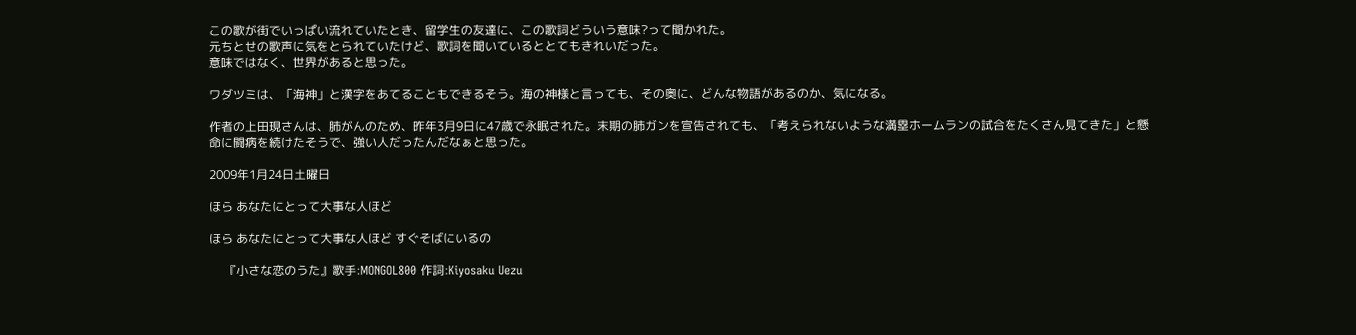この歌が街でいっぱい流れていたとき、留学生の友達に、この歌詞どういう意味?って聞かれた。
元ちとせの歌声に気をとられていたけど、歌詞を聞いているととてもきれいだった。
意味ではなく、世界があると思った。

ワダツミは、「海神」と漢字をあてることもできるそう。海の神様と言っても、その奥に、どんな物語があるのか、気になる。

作者の上田現さんは、肺がんのため、昨年3月9日に47歳で永眠された。末期の肺ガンを宣告されても、「考えられないような満塁ホームランの試合をたくさん見てきた」と懸命に闘病を続けたそうで、強い人だったんだなぁと思った。

2009年1月24日土曜日

ほら あなたにとって大事な人ほど

ほら あなたにとって大事な人ほど すぐそばにいるの

     『小さな恋のうた』歌手:MONGOL800 作詞:Kiyosaku Uezu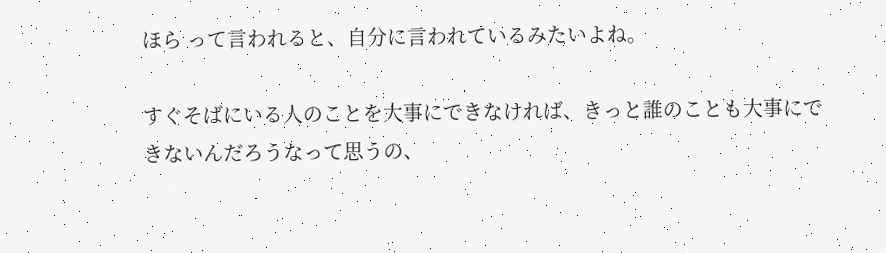ほら って言われると、自分に言われているみたいよね。

すぐそばにいる人のことを大事にできなければ、きっと誰のことも大事にできないんだろうなって思うの、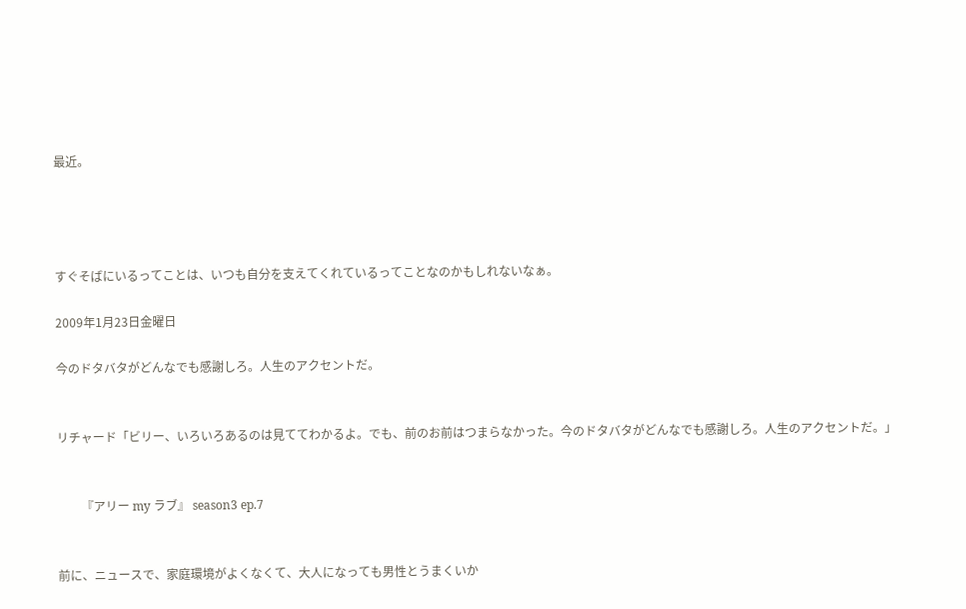最近。




すぐそばにいるってことは、いつも自分を支えてくれているってことなのかもしれないなぁ。

2009年1月23日金曜日

今のドタバタがどんなでも感謝しろ。人生のアクセントだ。


リチャード「ビリー、いろいろあるのは見ててわかるよ。でも、前のお前はつまらなかった。今のドタバタがどんなでも感謝しろ。人生のアクセントだ。」


        『アリー my ラブ』 season3 ep.7


前に、ニュースで、家庭環境がよくなくて、大人になっても男性とうまくいか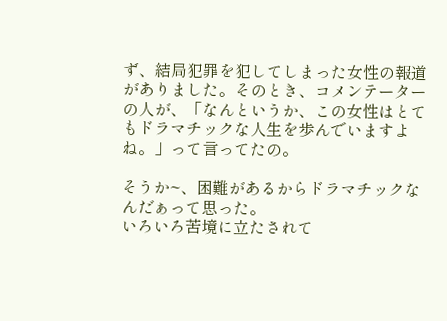ず、結局犯罪を犯してしまった女性の報道がありました。そのとき、コメンテーターの人が、「なんというか、この女性はとてもドラマチックな人生を歩んでいますよね。」って言ってたの。

そうか~、困難があるからドラマチックなんだぁって思った。
いろいろ苦境に立たされて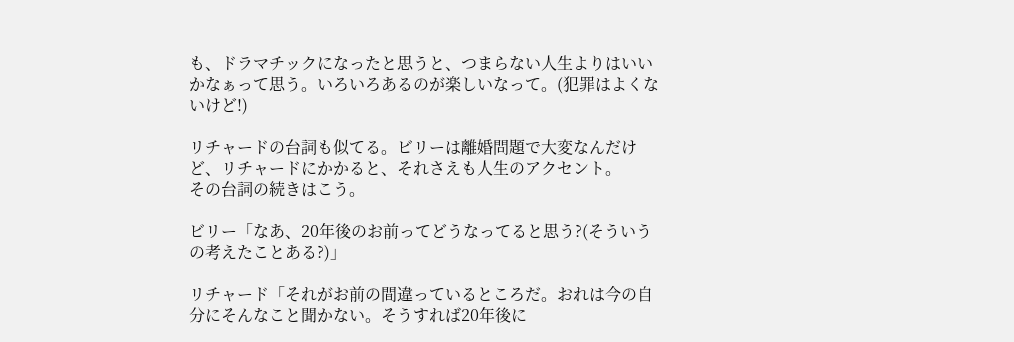も、ドラマチックになったと思うと、つまらない人生よりはいいかなぁって思う。いろいろあるのが楽しいなって。(犯罪はよくないけど!)

リチャードの台詞も似てる。ビリーは離婚問題で大変なんだけど、リチャードにかかると、それさえも人生のアクセント。
その台詞の続きはこう。

ビリー「なあ、20年後のお前ってどうなってると思う?(そういうの考えたことある?)」

リチャード「それがお前の間違っているところだ。おれは今の自分にそんなこと聞かない。そうすれば20年後に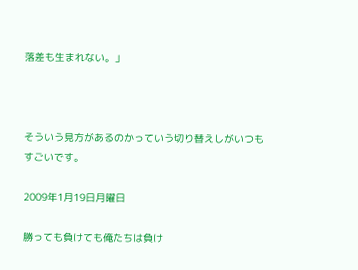落差も生まれない。」



そういう見方があるのかっていう切り替えしがいつもすごいです。

2009年1月19日月曜日

勝っても負けても俺たちは負け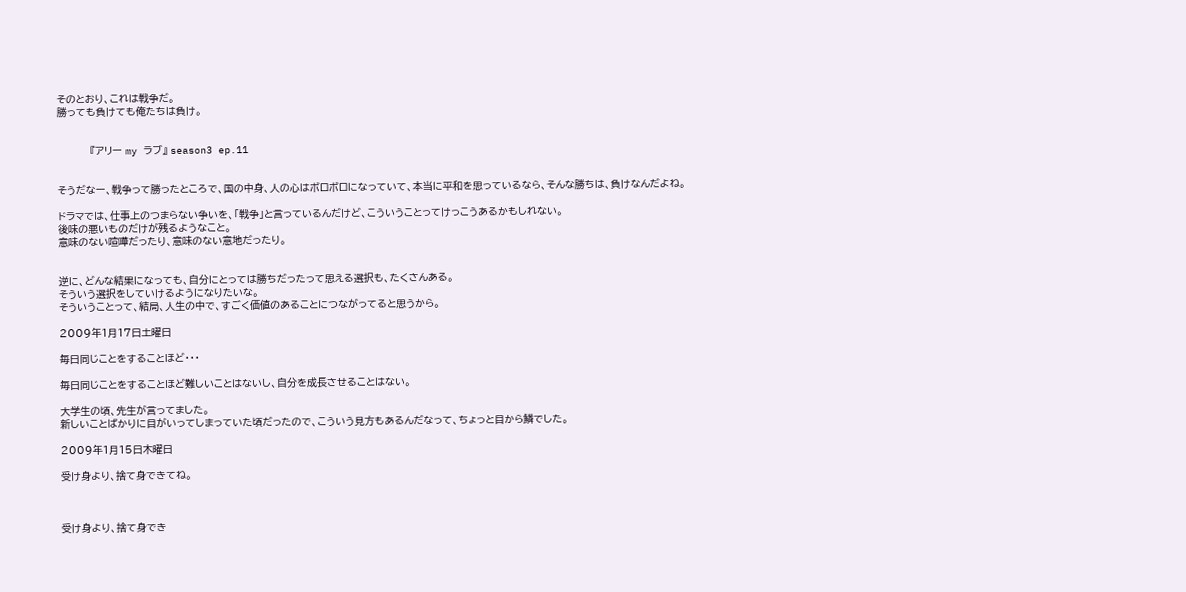そのとおり、これは戦争だ。
勝っても負けても俺たちは負け。


           『アリー my ラブ』 season3 ep.11


そうだなー、戦争って勝ったところで、国の中身、人の心はボロボロになっていて、本当に平和を思っているなら、そんな勝ちは、負けなんだよね。

ドラマでは、仕事上のつまらない争いを、「戦争」と言っているんだけど、こういうことってけっこうあるかもしれない。
後味の悪いものだけが残るようなこと。
意味のない喧嘩だったり、意味のない意地だったり。


逆に、どんな結果になっても、自分にとっては勝ちだったって思える選択も、たくさんある。
そういう選択をしていけるようになりたいな。
そういうことって、結局、人生の中で、すごく価値のあることにつながってると思うから。

2009年1月17日土曜日

毎日同じことをすることほど・・・

毎日同じことをすることほど難しいことはないし、自分を成長させることはない。

大学生の頃、先生が言ってました。
新しいことばかりに目がいってしまっていた頃だったので、こういう見方もあるんだなって、ちょっと目から鱗でした。

2009年1月15日木曜日

受け身より、捨て身できてね。



受け身より、捨て身でき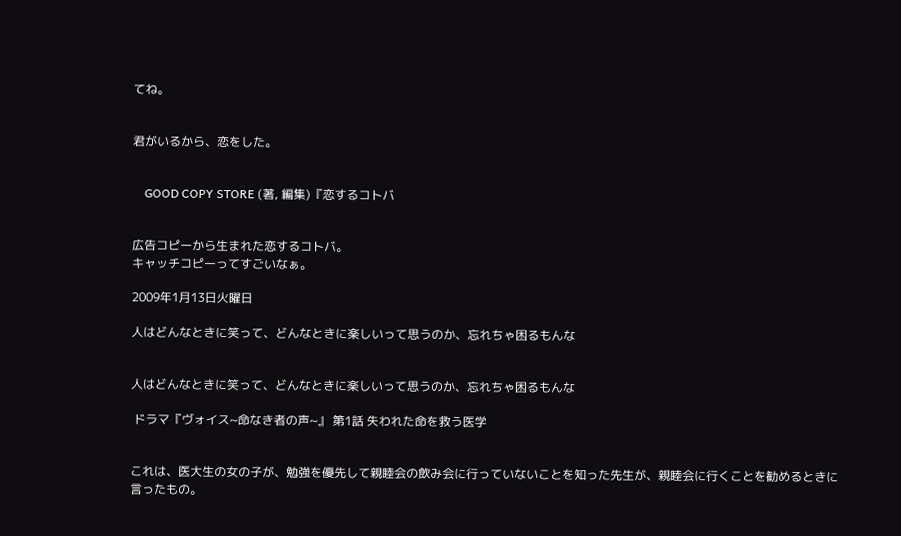てね。


君がいるから、恋をした。


    GOOD COPY STORE (著, 編集)『恋するコトバ


広告コピーから生まれた恋するコトバ。
キャッチコピーってすごいなぁ。

2009年1月13日火曜日

人はどんなときに笑って、どんなときに楽しいって思うのか、忘れちゃ困るもんな


人はどんなときに笑って、どんなときに楽しいって思うのか、忘れちゃ困るもんな

 ドラマ『ヴォイス~命なき者の声~』 第1話 失われた命を救う医学


これは、医大生の女の子が、勉強を優先して親睦会の飲み会に行っていないことを知った先生が、親睦会に行くことを勧めるときに言ったもの。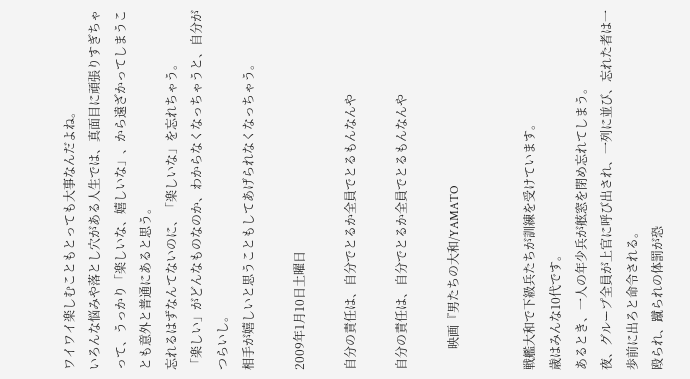ワイワイ楽しむこともとっても大事なんだよね。
いろんな悩みや落とし穴がある人生では、真面目に頑張りすぎちゃって、うっかり「楽しいな、嬉しいな」、から遠ざかってしまうことも意外と普通にあると思う。
忘れるはずなんてないのに、「楽しいな」を忘れちゃう。
「楽しい」がどんなものなのか、わからなくなっちゃうと、自分がつらいし。
相手が嬉しいと思うこともしてあげられなくなっちゃう。

2009年1月10日土曜日

自分の責任は、自分でとるか全員でとるもんなんや

自分の責任は、自分でとるか全員でとるもんなんや

       映画『男たちの大和/YAMATO


戦艦大和で下級兵たちが訓練を受けています。
歳はみんな10代です。
あるとき、一人の年少兵が舷窓を閉め忘れてしまう。
夜、グループ全員が上官に呼び出され、一列に並び、忘れた者は一歩前に出ろと命令される。
殴られ、蹴られの体罰が恐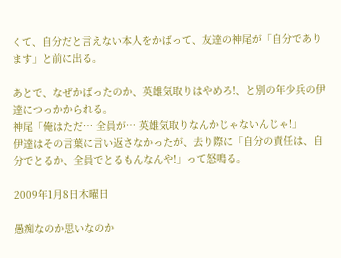くて、自分だと言えない本人をかばって、友達の神尾が「自分であります」と前に出る。

あとで、なぜかばったのか、英雄気取りはやめろ!、と別の年少兵の伊達につっかかられる。
神尾「俺はただ… 全員が… 英雄気取りなんかじゃないんじゃ!」
伊達はその言葉に言い返さなかったが、去り際に「自分の責任は、自分でとるか、全員でとるもんなんや!」って怒鳴る。

2009年1月8日木曜日

愚痴なのか思いなのか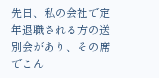先日、私の会社で定年退職される方の送別会があり、その席でこん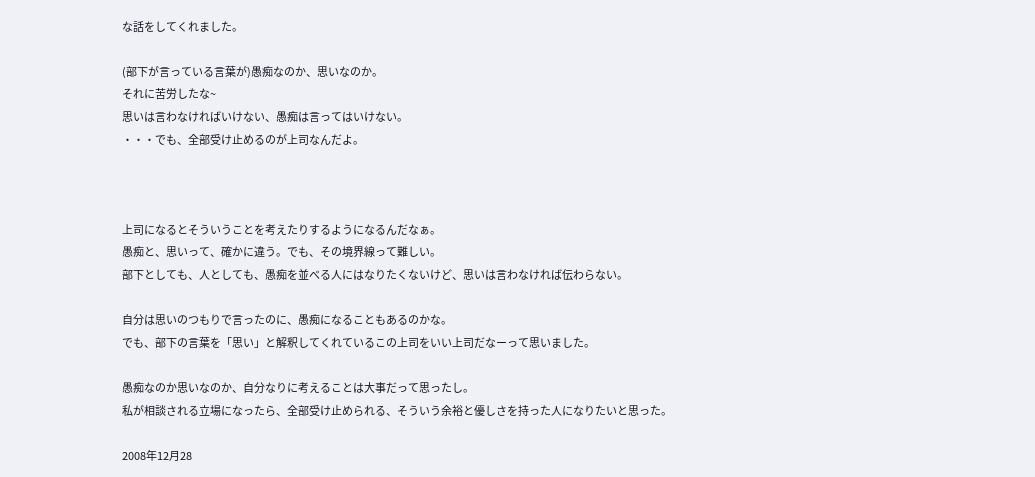な話をしてくれました。

(部下が言っている言葉が)愚痴なのか、思いなのか。
それに苦労したな~
思いは言わなければいけない、愚痴は言ってはいけない。
・・・でも、全部受け止めるのが上司なんだよ。



上司になるとそういうことを考えたりするようになるんだなぁ。
愚痴と、思いって、確かに違う。でも、その境界線って難しい。
部下としても、人としても、愚痴を並べる人にはなりたくないけど、思いは言わなければ伝わらない。

自分は思いのつもりで言ったのに、愚痴になることもあるのかな。
でも、部下の言葉を「思い」と解釈してくれているこの上司をいい上司だなーって思いました。

愚痴なのか思いなのか、自分なりに考えることは大事だって思ったし。
私が相談される立場になったら、全部受け止められる、そういう余裕と優しさを持った人になりたいと思った。

2008年12月28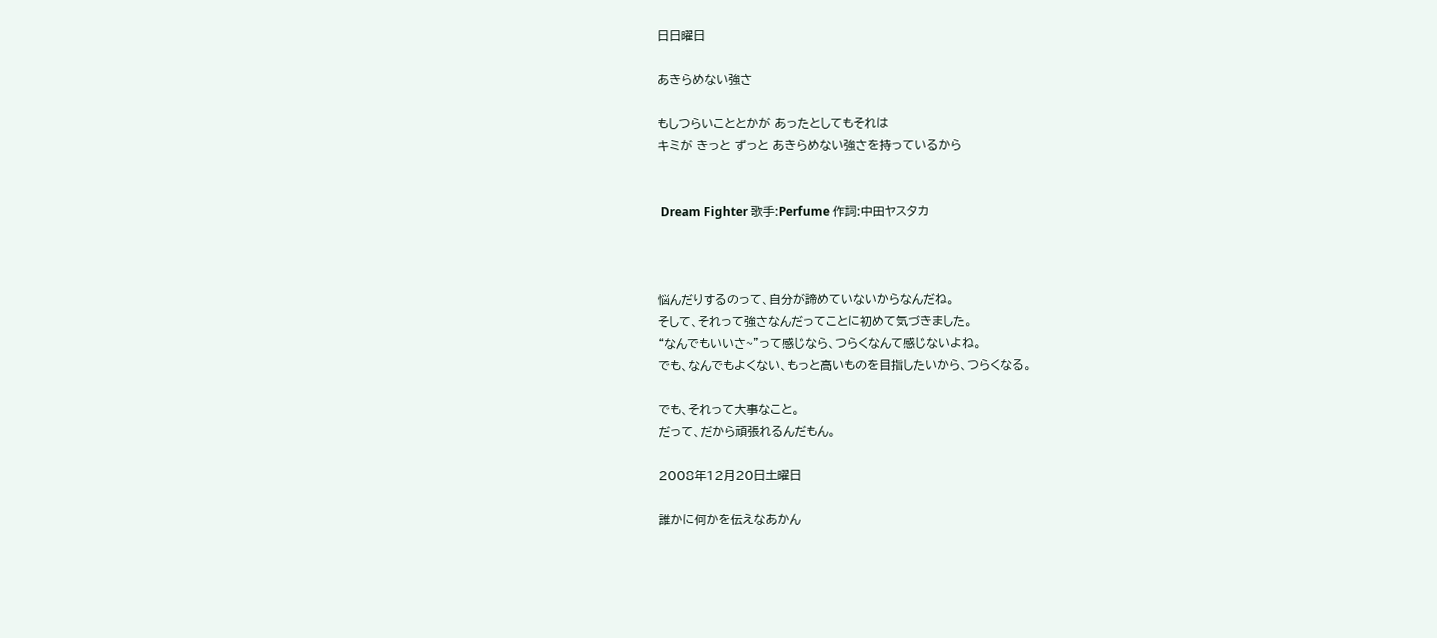日日曜日

あきらめない強さ

もしつらいこととかが あったとしてもそれは
キミが きっと ずっと あきらめない強さを持っているから


 Dream Fighter 歌手:Perfume 作詞:中田ヤスタカ



悩んだりするのって、自分が諦めていないからなんだね。
そして、それって強さなんだってことに初めて気づきました。
“なんでもいいさ~”って感じなら、つらくなんて感じないよね。
でも、なんでもよくない、もっと高いものを目指したいから、つらくなる。

でも、それって大事なこと。
だって、だから頑張れるんだもん。

2008年12月20日土曜日

誰かに何かを伝えなあかん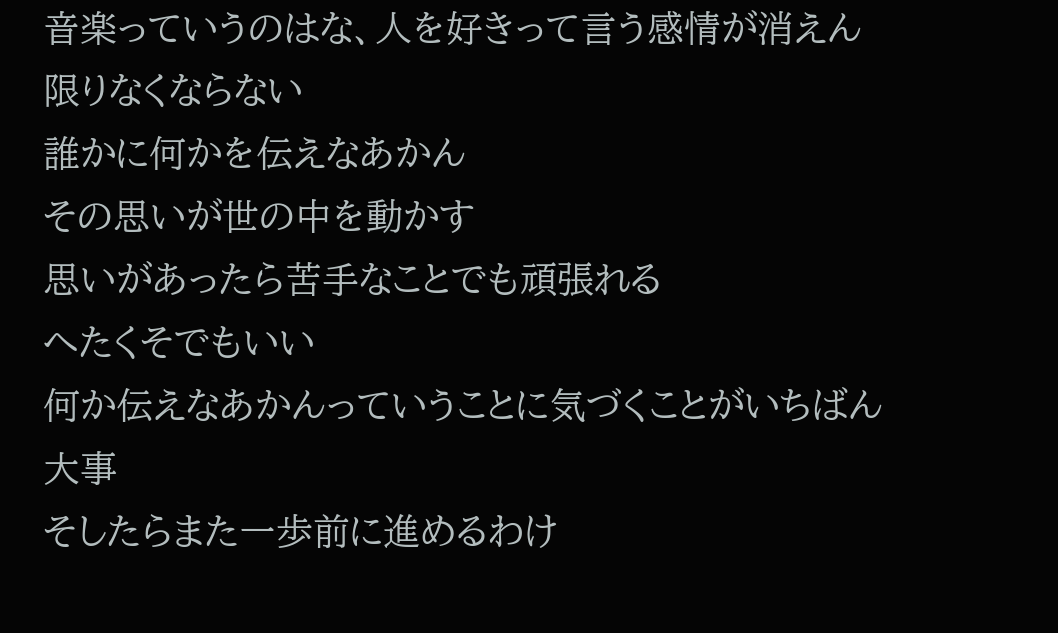音楽っていうのはな、人を好きって言う感情が消えん限りなくならない
誰かに何かを伝えなあかん
その思いが世の中を動かす
思いがあったら苦手なことでも頑張れる
へたくそでもいい
何か伝えなあかんっていうことに気づくことがいちばん大事
そしたらまた一歩前に進めるわけ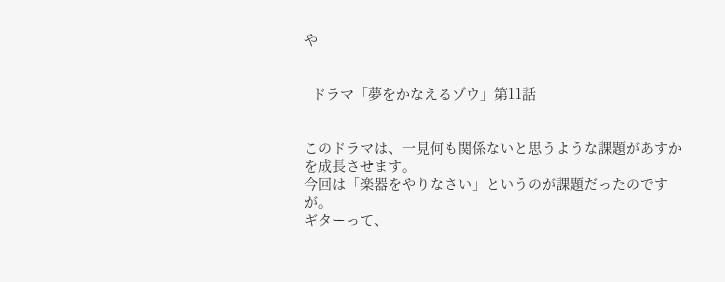や


  ドラマ「夢をかなえるゾウ」第11話


このドラマは、一見何も関係ないと思うような課題があすかを成長させます。
今回は「楽器をやりなさい」というのが課題だったのですが。
ギターって、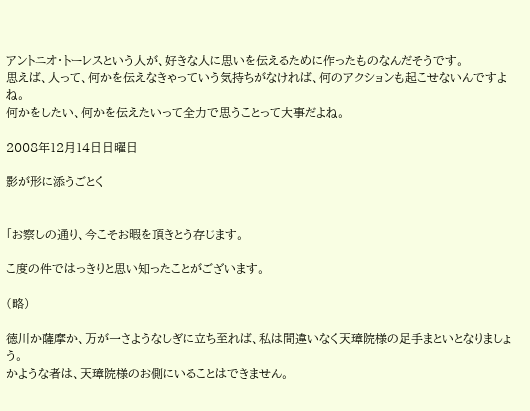アントニオ・トーレスという人が、好きな人に思いを伝えるために作ったものなんだそうです。
思えば、人って、何かを伝えなきゃっていう気持ちがなければ、何のアクションも起こせないんですよね。
何かをしたい、何かを伝えたいって全力で思うことって大事だよね。

2008年12月14日日曜日

影が形に添うごとく


「お察しの通り、今こそお暇を頂きとう存じます。

こ度の件ではっきりと思い知ったことがございます。

(略)

徳川か薩摩か、万が一さようなしぎに立ち至れば、私は間違いなく天璋院様の足手まといとなりましょう。
かような者は、天璋院様のお側にいることはできません。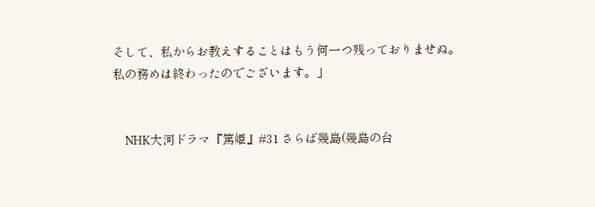そして、私からお教えすることはもう何一つ残っておりませぬ。
私の務めは終わったのでございます。」


    NHK大河ドラマ『篤姫』#31 さらば幾島(幾島の台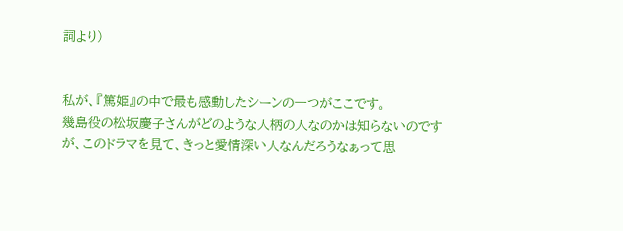詞より)


私が、『篤姫』の中で最も感動したシーンの一つがここです。
幾島役の松坂慶子さんがどのような人柄の人なのかは知らないのですが、このドラマを見て、きっと愛情深い人なんだろうなぁって思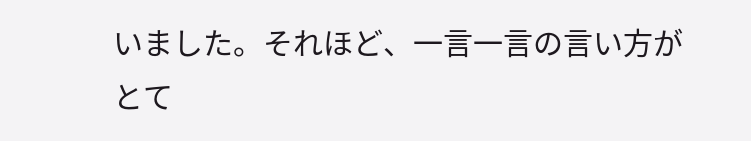いました。それほど、一言一言の言い方がとて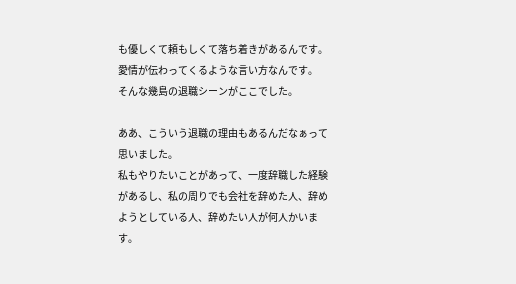も優しくて頼もしくて落ち着きがあるんです。愛情が伝わってくるような言い方なんです。
そんな幾島の退職シーンがここでした。

ああ、こういう退職の理由もあるんだなぁって思いました。
私もやりたいことがあって、一度辞職した経験があるし、私の周りでも会社を辞めた人、辞めようとしている人、辞めたい人が何人かいます。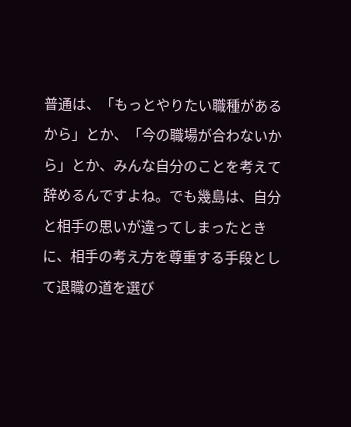普通は、「もっとやりたい職種があるから」とか、「今の職場が合わないから」とか、みんな自分のことを考えて辞めるんですよね。でも幾島は、自分と相手の思いが違ってしまったときに、相手の考え方を尊重する手段として退職の道を選び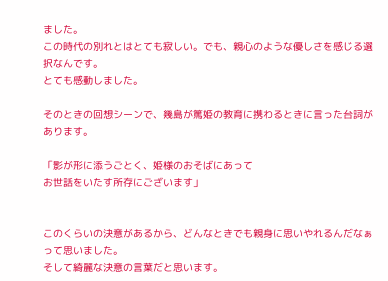ました。
この時代の別れとはとても寂しい。でも、親心のような優しさを感じる選択なんです。
とても感動しました。

そのときの回想シーンで、幾島が篤姫の教育に携わるときに言った台詞があります。

「影が形に添うごとく、姫様のおそばにあって
お世話をいたす所存にございます」


このくらいの決意があるから、どんなときでも親身に思いやれるんだなぁって思いました。
そして綺麗な決意の言葉だと思います。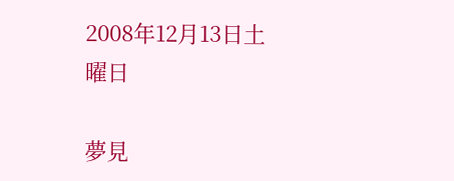2008年12月13日土曜日

夢見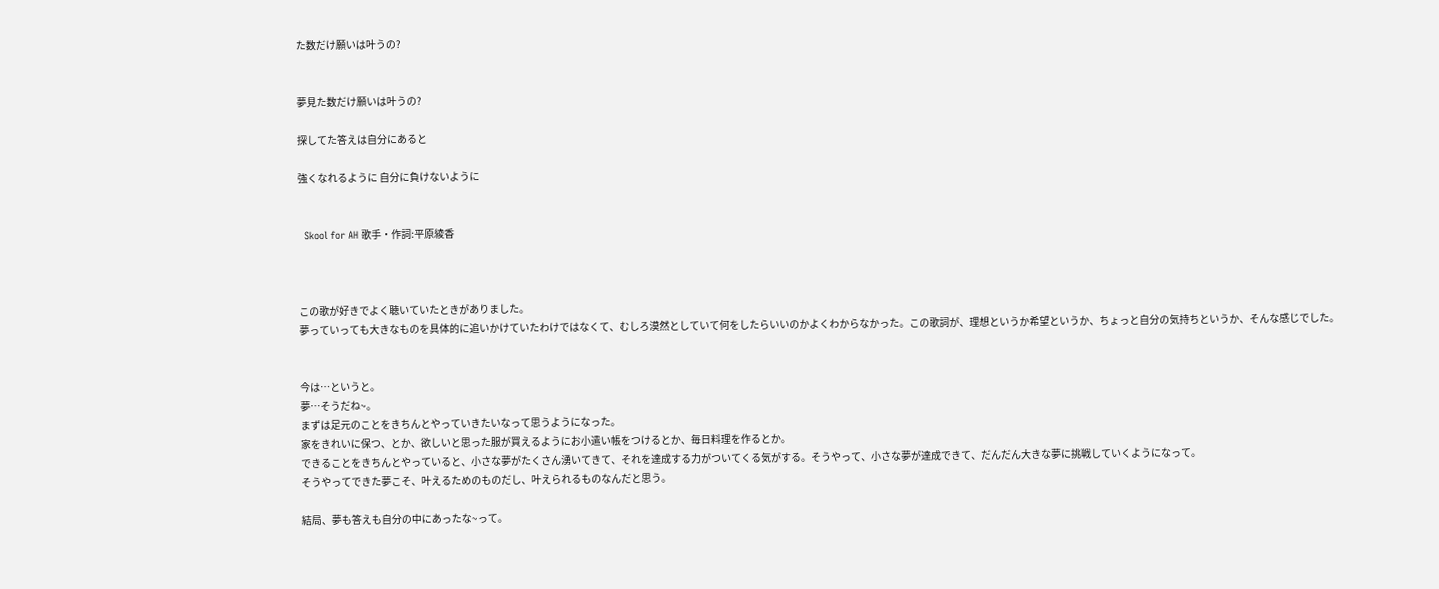た数だけ願いは叶うの?


夢見た数だけ願いは叶うの?

探してた答えは自分にあると

強くなれるように 自分に負けないように


  Skool for AH 歌手・作詞:平原綾香



この歌が好きでよく聴いていたときがありました。
夢っていっても大きなものを具体的に追いかけていたわけではなくて、むしろ漠然としていて何をしたらいいのかよくわからなかった。この歌詞が、理想というか希望というか、ちょっと自分の気持ちというか、そんな感じでした。


今は…というと。
夢…そうだね~。
まずは足元のことをきちんとやっていきたいなって思うようになった。
家をきれいに保つ、とか、欲しいと思った服が買えるようにお小遣い帳をつけるとか、毎日料理を作るとか。
できることをきちんとやっていると、小さな夢がたくさん湧いてきて、それを達成する力がついてくる気がする。そうやって、小さな夢が達成できて、だんだん大きな夢に挑戦していくようになって。
そうやってできた夢こそ、叶えるためのものだし、叶えられるものなんだと思う。

結局、夢も答えも自分の中にあったな~って。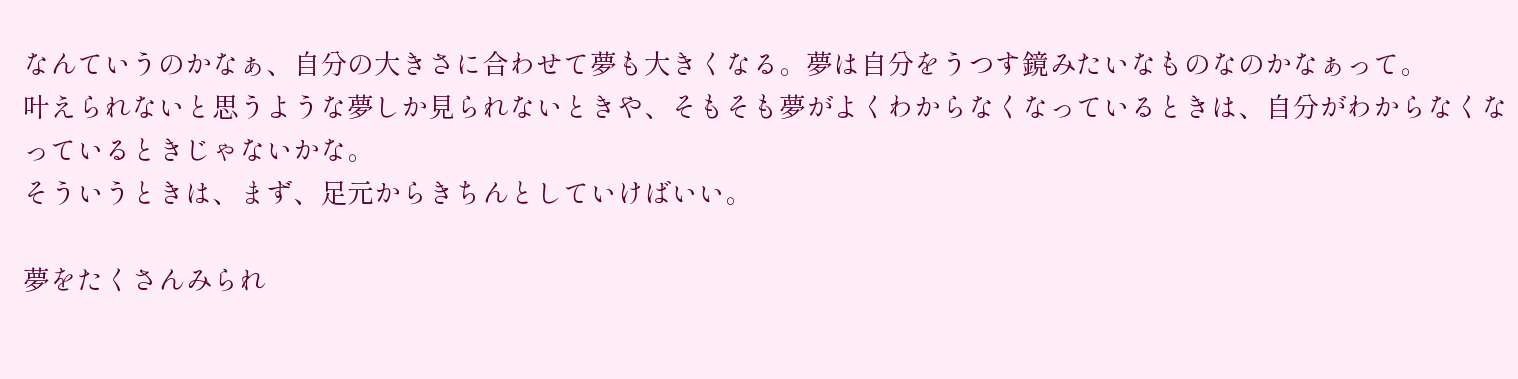なんていうのかなぁ、自分の大きさに合わせて夢も大きくなる。夢は自分をうつす鏡みたいなものなのかなぁって。
叶えられないと思うような夢しか見られないときや、そもそも夢がよくわからなくなっているときは、自分がわからなくなっているときじゃないかな。
そういうときは、まず、足元からきちんとしていけばいい。

夢をたくさんみられ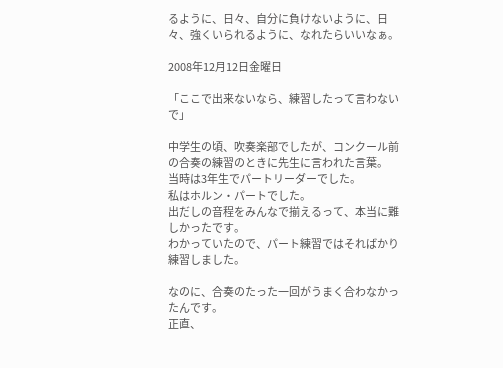るように、日々、自分に負けないように、日々、強くいられるように、なれたらいいなぁ。

2008年12月12日金曜日

「ここで出来ないなら、練習したって言わないで」

中学生の頃、吹奏楽部でしたが、コンクール前の合奏の練習のときに先生に言われた言葉。
当時は3年生でパートリーダーでした。
私はホルン・パートでした。
出だしの音程をみんなで揃えるって、本当に難しかったです。
わかっていたので、パート練習ではそればかり練習しました。

なのに、合奏のたった一回がうまく合わなかったんです。
正直、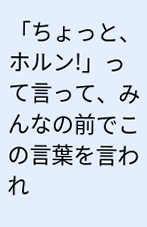「ちょっと、ホルン!」って言って、みんなの前でこの言葉を言われ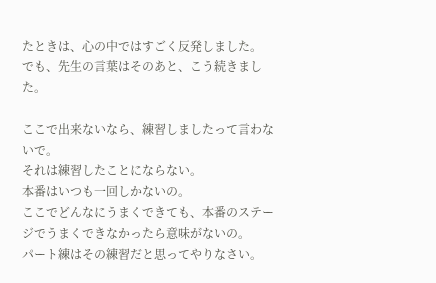たときは、心の中ではすごく反発しました。
でも、先生の言葉はそのあと、こう続きました。

ここで出来ないなら、練習しましたって言わないで。
それは練習したことにならない。
本番はいつも一回しかないの。
ここでどんなにうまくできても、本番のステージでうまくできなかったら意味がないの。
パート練はその練習だと思ってやりなさい。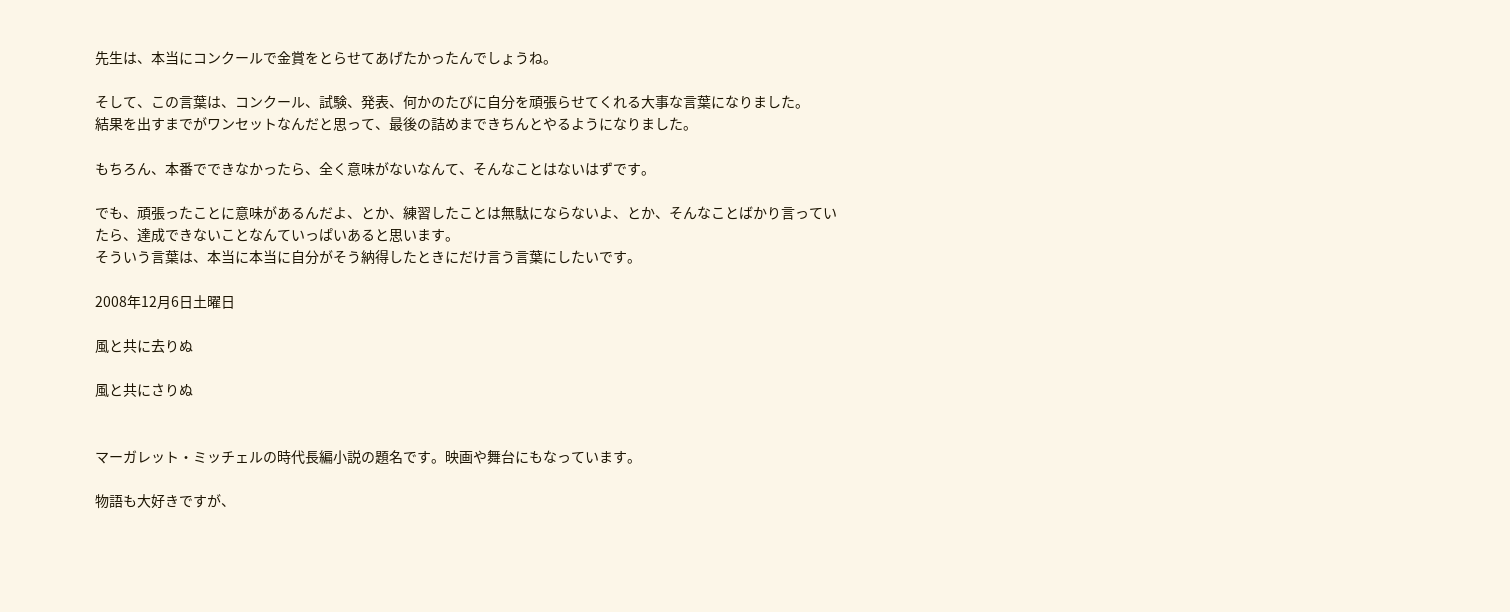先生は、本当にコンクールで金賞をとらせてあげたかったんでしょうね。

そして、この言葉は、コンクール、試験、発表、何かのたびに自分を頑張らせてくれる大事な言葉になりました。
結果を出すまでがワンセットなんだと思って、最後の詰めまできちんとやるようになりました。

もちろん、本番でできなかったら、全く意味がないなんて、そんなことはないはずです。

でも、頑張ったことに意味があるんだよ、とか、練習したことは無駄にならないよ、とか、そんなことばかり言っていたら、達成できないことなんていっぱいあると思います。
そういう言葉は、本当に本当に自分がそう納得したときにだけ言う言葉にしたいです。

2008年12月6日土曜日

風と共に去りぬ

風と共にさりぬ


マーガレット・ミッチェルの時代長編小説の題名です。映画や舞台にもなっています。

物語も大好きですが、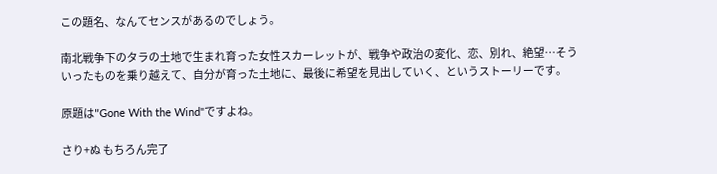この題名、なんてセンスがあるのでしょう。

南北戦争下のタラの土地で生まれ育った女性スカーレットが、戦争や政治の変化、恋、別れ、絶望…そういったものを乗り越えて、自分が育った土地に、最後に希望を見出していく、というストーリーです。

原題は"Gone With the Wind"ですよね。

さり+ぬ もちろん完了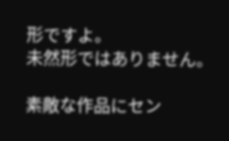形ですよ。
未然形ではありません。

素敵な作品にセン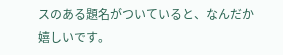スのある題名がついていると、なんだか嬉しいです。